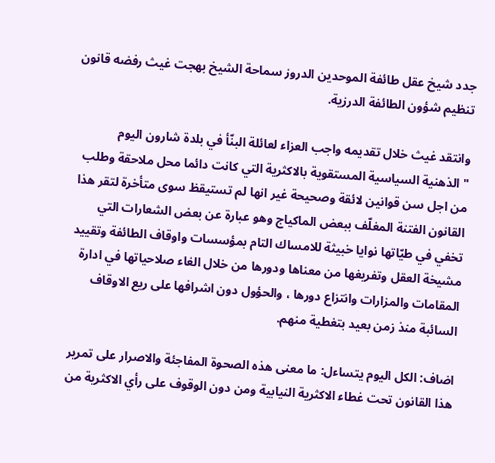جدد شيخ عقل طائفة الموحدين الدروز سماحة الشيخ بهجت غيث رفضه قانون تنظيم شؤون الطائفة الدرزية.

وانتقد غيث خلال تقديمه واجب العزاء لعائلة البنّأ في بلدة شارون اليوم "الذهنية السياسية المستقوية بالاكثرية التي كانت دائما محل ملاحقة وطلب من اجل سن قوانين لائقة وصحيحة غير انها لم تستيقظ سوى متأخرة لتقر هذا القانون الفتنة المغلّف ببعض الماكياج وهو عبارة عن بعض الشعارات التي تخفي في طيّاتها نوايا خبيثة للامساك التام بمؤسسات واوقاف الطائفة وتقييد مشيخة العقل وتفريغها من معناها ودورها من خلال الغاء صلاحياتها في ادارة المقامات والمزارات وانتزاع دورها ، والحؤول دون اشرافها على ريع الاوقاف السائبة منذ زمن بعيد بتغطية منهم.

اضاف: الكل اليوم يتساءل: ما معنى هذه الصحوة المفاجئة والاصرار على تمرير هذا القانون تحت غطاء الاكثرية النيابية ومن دون الوقوف على رأي الاكثرية من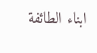ابناء الطائفة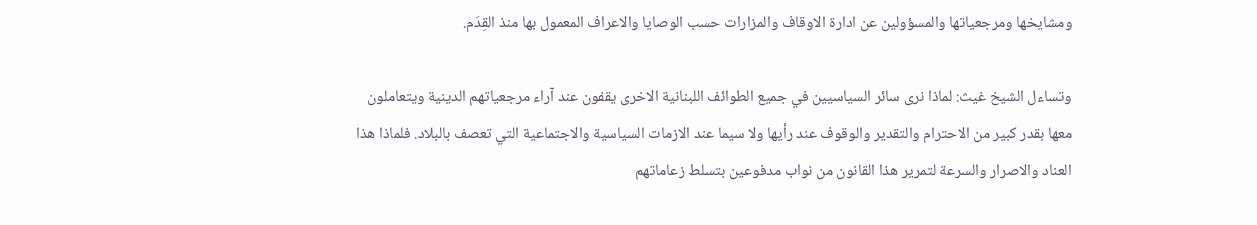ومشايخها ومرجعياتها والمسؤولين عن ادارة الاوقاف والمزارات حسب الوصايا والاعراف المعمول بها منذ القِدَم.

وتساءل الشيخ غيث: لماذا نرى سائر السياسيين في جميع الطوائف اللبنانية الاخرى يقفون عند آراء مرجعياتهم الدينية ويتعاملون معها بقدر كبير من الاحترام والتقدير والوقوف عند رأيها ولا سيما عند الازمات السياسية والاجتماعية التي تعصف بالبلاد. فلماذا هذا العناد والاصرار والسرعة لتمرير هذا القانون من نواب مدفوعين بتسلط زعاماتهم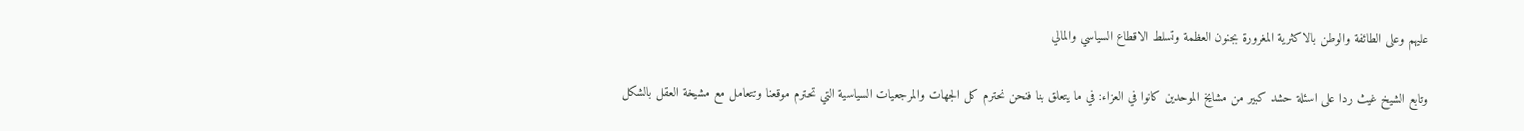عليهم وعلى الطائفة والوطن بالاكثرية المغرورة بجنون العظمة وتسلط الاقطاع السياسي والمالي

وتابع الشيخ غيث ردا على اسئلة حشد كبير من مشايخ الموحدين كانوا في العزاء: في ما يتعلق بنا فنحن نحترم كل الجهات والمرجعيات السياسية التي تحترم موقعنا وتتعامل مع مشيخة العقل بالشكل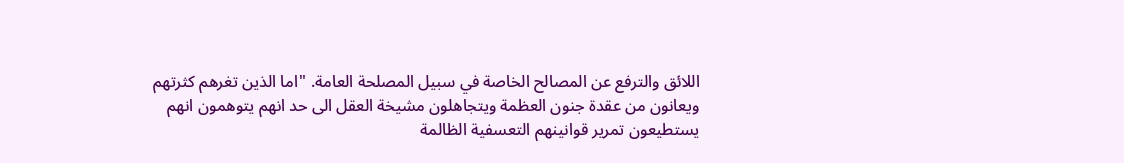اللائق والترفع عن المصالح الخاصة في سبيل المصلحة العامة. "اما الذين تغرهم كثرتهم ويعانون من عقدة جنون العظمة ويتجاهلون مشيخة العقل الى حد انهم يتوهمون انهم يستطيعون تمرير قوانينهم التعسفية الظالمة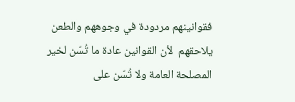فقوانينهم مردودة في وجوههم والطعن يلاحقهم  لأن القوانين عادة ما تُسّن لخير المصلحة العامة ولا تُسّن على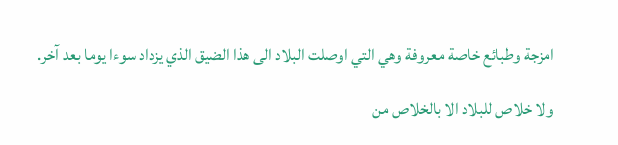امزجة وطبائع خاصة معروفة وهي التي اوصلت البلاد الى هذا الضيق الذي يزداد سوءا يوما بعد آخر.

ولا خلاص للبلاد الا بالخلاص من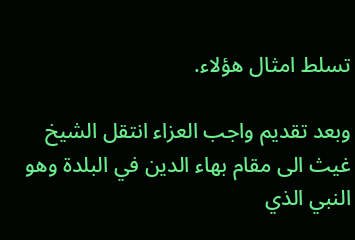تسلط امثال هؤلاء.

وبعد تقديم واجب العزاء انتقل الشيخ غيث الى مقام بهاء الدين في البلدة وهو النبي الذي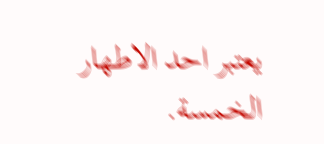يعتبر احد الاطهار الخمسة.